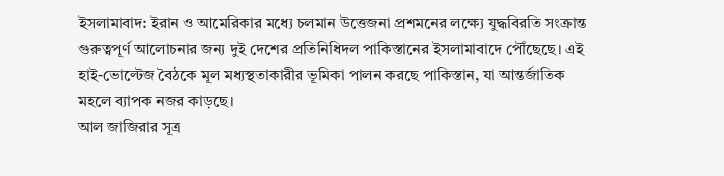ইসলামাবাদ: ইরান ও আমেরিকার মধ্যে চলমান উত্তেজনা প্রশমনের লক্ষ্যে যুদ্ধবিরতি সংক্রান্ত গুরুত্বপূর্ণ আলোচনার জন্য দুই দেশের প্রতিনিধিদল পাকিস্তানের ইসলামাবাদে পৌঁছেছে। এই হাই-ভোল্টেজ বৈঠকে মূল মধ্যস্থতাকারীর ভূমিকা পালন করছে পাকিস্তান, যা আন্তর্জাতিক মহলে ব্যাপক নজর কাড়ছে।
আল জাজিরার সূত্র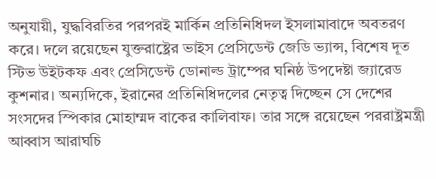অনুযায়ী, যুদ্ধবিরতির পরপরই মার্কিন প্রতিনিধিদল ইসলামাবাদে অবতরণ করে। দলে রয়েছেন যুক্তরাষ্ট্রের ভাইস প্রেসিডেন্ট জেডি ভ্যান্স, বিশেষ দূত স্টিভ উইটকফ এবং প্রেসিডেন্ট ডোনাল্ড ট্রাম্পের ঘনিষ্ঠ উপদেষ্টা জ্যারেড কুশনার। অন্যদিকে, ইরানের প্রতিনিধিদলের নেতৃত্ব দিচ্ছেন সে দেশের সংসদের স্পিকার মোহাম্মদ বাকের কালিবাফ। তার সঙ্গে রয়েছেন পররাষ্ট্রমন্ত্রী আব্বাস আরাঘচি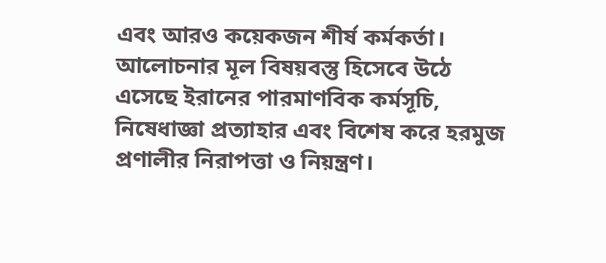এবং আরও কয়েকজন শীর্ষ কর্মকর্তা।
আলোচনার মূল বিষয়বস্তু হিসেবে উঠে এসেছে ইরানের পারমাণবিক কর্মসূচি, নিষেধাজ্ঞা প্রত্যাহার এবং বিশেষ করে হরমুজ প্রণালীর নিরাপত্তা ও নিয়ন্ত্রণ।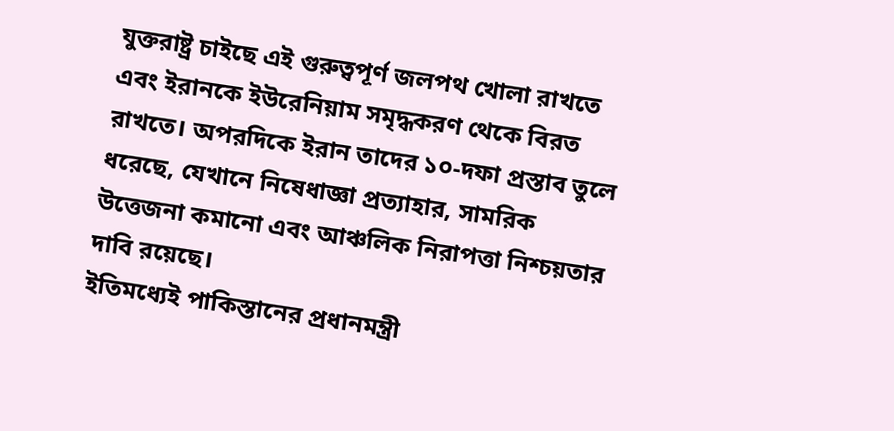যুক্তরাষ্ট্র চাইছে এই গুরুত্বপূর্ণ জলপথ খোলা রাখতে এবং ইরানকে ইউরেনিয়াম সমৃদ্ধকরণ থেকে বিরত রাখতে। অপরদিকে ইরান তাদের ১০-দফা প্রস্তাব তুলে ধরেছে, যেখানে নিষেধাজ্ঞা প্রত্যাহার, সামরিক উত্তেজনা কমানো এবং আঞ্চলিক নিরাপত্তা নিশ্চয়তার দাবি রয়েছে।
ইতিমধ্যেই পাকিস্তানের প্রধানমন্ত্রী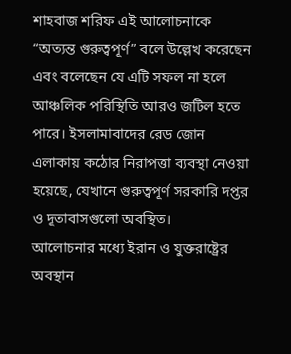শাহবাজ শরিফ এই আলোচনাকে “অত্যন্ত গুরুত্বপূর্ণ” বলে উল্লেখ করেছেন এবং বলেছেন যে এটি সফল না হলে আঞ্চলিক পরিস্থিতি আরও জটিল হতে পারে। ইসলামাবাদের রেড জোন এলাকায় কঠোর নিরাপত্তা ব্যবস্থা নেওয়া হয়েছে, যেখানে গুরুত্বপূর্ণ সরকারি দপ্তর ও দূতাবাসগুলো অবস্থিত।
আলোচনার মধ্যে ইরান ও যুক্তরাষ্ট্রের অবস্থান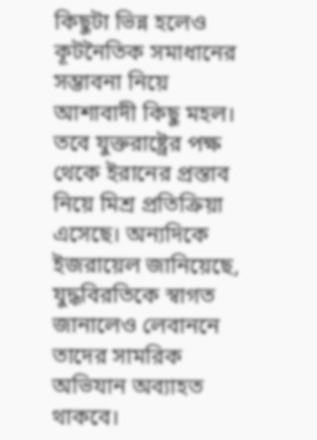কিছুটা ভিন্ন হলেও কূটনৈতিক সমাধানের সম্ভাবনা নিয়ে আশাবাদী কিছু মহল। তবে যুক্তরাষ্ট্রের পক্ষ থেকে ইরানের প্রস্তাব নিয়ে মিশ্র প্রতিক্রিয়া এসেছে। অন্যদিকে ইজরায়েল জানিয়েছে, যুদ্ধবিরতিকে স্বাগত জানালেও লেবাননে তাদের সামরিক অভিযান অব্যাহত থাকবে।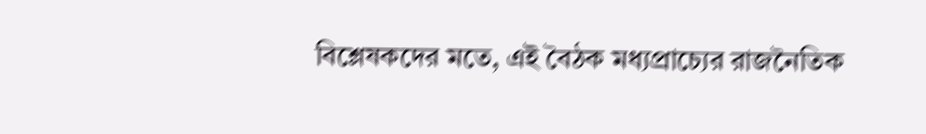বিশ্লেষকদের মতে, এই বৈঠক মধ্যপ্রাচ্যের রাজনৈতিক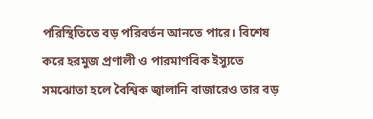পরিস্থিতিতে বড় পরিবর্তন আনতে পারে। বিশেষ করে হরমুজ প্রণালী ও পারমাণবিক ইস্যুতে সমঝোতা হলে বৈশ্বিক জ্বালানি বাজারেও তার বড়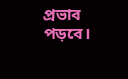প্রভাব পড়বে।